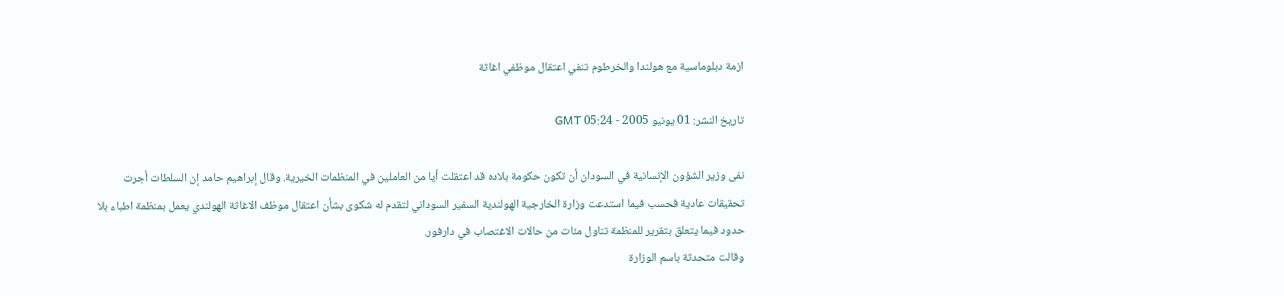ازمة دبلوماسية مع هولندا والخرطوم تنفي اعتقال موظفي اغاثة

تاريخ النشر: 01 يونيو 2005 - 05:24 GMT

نفى وزير الشؤون الإنسانية في السودان أن تكون حكومة بلاده قد اعتقلت أيا من العاملين في المنظمات الخيرية. وقال إبراهيم حامد إن السلطات أجرت تحقيقات عادية فحسب فيما استدعت وزارة الخارجية الهولندية السفير السوداني لتقدم له شكوى بشأن اعتقال موظف الاغاثة الهولندي يعمل بمنظمة اطباء بلا حدود فيما يتعلق بتقرير للمنظمة تناول مئات من حالات الاغتصاب في دارفور.
وقالت متحدثة باسم الوزارة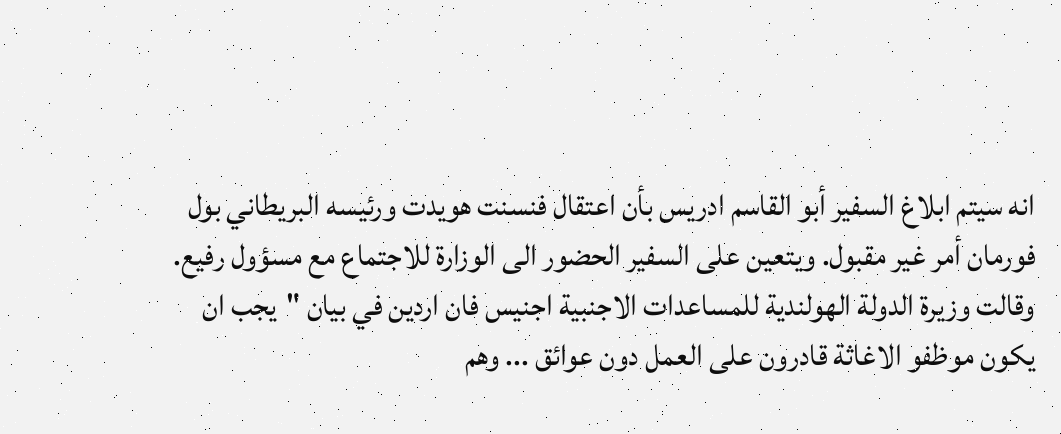انه سيتم ابلاغ السفير أبو القاسم ادريس بأن اعتقال فنسنت هويدت ورئيسه البريطاني بول فورمان أمر غير مقبول. ويتعين على السفير الحضور الى الوزارة للاجتماع مع مسؤول رفيع.
وقالت وزيرة الدولة الهولندية للمساعدات الاجنبية اجنيس فان اردين في بيان "يجب ان يكون موظفو الاغاثة قادرون على العمل دون عوائق ... وهم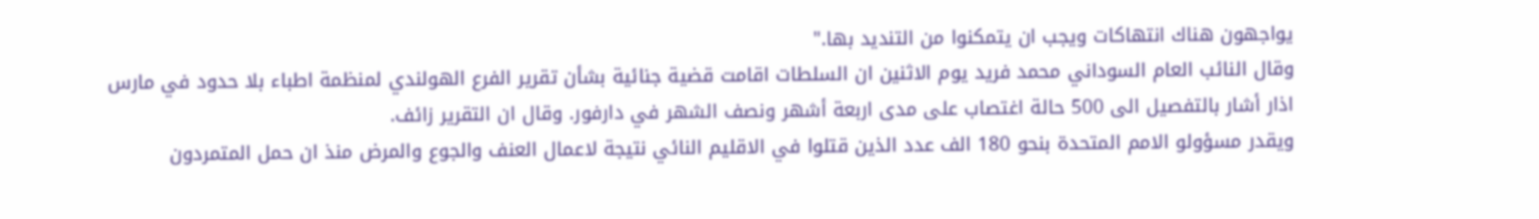يواجهون هناك انتهاكات ويجب ان يتمكنوا من التنديد بها."
وقال النائب العام السوداني محمد فريد يوم الاثنين ان السلطات اقامت قضية جنائية بشأن تقرير الفرع الهولندي لمنظمة اطباء بلا حدود في مارس اذار أشار بالتفصيل الى 500 حالة اغتصاب على مدى اربعة أشهر ونصف الشهر في دارفور. وقال ان التقرير زائف.
ويقدر مسؤولو الامم المتحدة بنحو 180 الف عدد الذين قتلوا في الاقليم النائي نتيجة لاعمال العنف والجوع والمرض منذ ان حمل المتمردون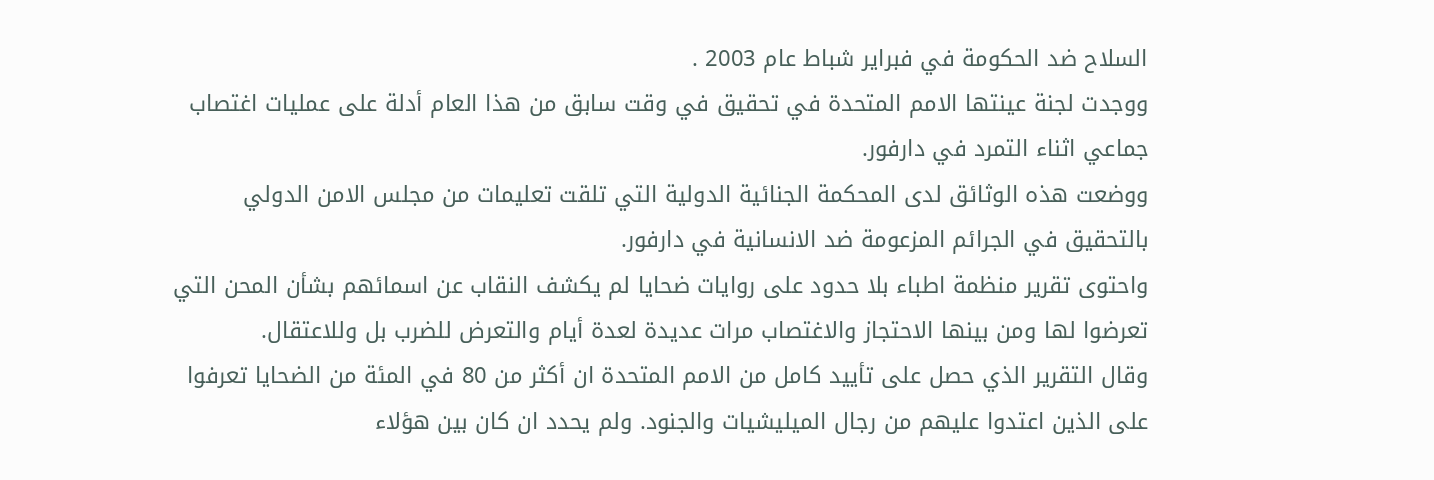السلاح ضد الحكومة في فبراير شباط عام 2003 .
ووجدت لجنة عينتها الامم المتحدة في تحقيق في وقت سابق من هذا العام أدلة على عمليات اغتصاب جماعي اثناء التمرد في دارفور.
ووضعت هذه الوثائق لدى المحكمة الجنائية الدولية التي تلقت تعليمات من مجلس الامن الدولي بالتحقيق في الجرائم المزعومة ضد الانسانية في دارفور.
واحتوى تقرير منظمة اطباء بلا حدود على روايات ضحايا لم يكشف النقاب عن اسمائهم بشأن المحن التي تعرضوا لها ومن بينها الاحتجاز والاغتصاب مرات عديدة لعدة أيام والتعرض للضرب بل وللاعتقال.
وقال التقرير الذي حصل على تأييد كامل من الامم المتحدة ان أكثر من 80 في المئة من الضحايا تعرفوا على الذين اعتدوا عليهم من رجال الميليشيات والجنود. ولم يحدد ان كان بين هؤلاء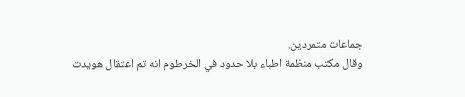جماعات متمردين.
وقال مكتب منظمة اطباء بلا حدود في الخرطوم انه تم اعتقال هويدت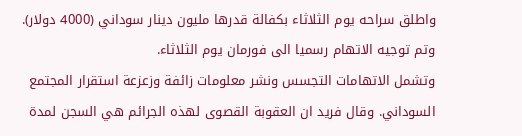واطلق سراحه يوم الثلاثاء بكفالة قدرها مليون دينار سوداني (4000 دولار). وتم توجيه الاتهام رسميا الى فورمان يوم الثلاثاء.
وتشمل الاتهامات التجسس ونشر معلومات زائفة وزعزعة استقرار المجتمع السوداني. وقال فريد ان العقوبة القصوى لهذه الجرائم هي السجن لمدة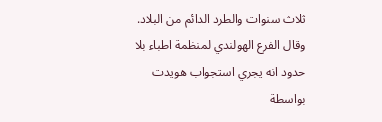ثلاث سنوات والطرد الدائم من البلاد.
وقال الفرع الهولندي لمنظمة اطباء بلا حدود انه يجري استجواب هويدت بواسطة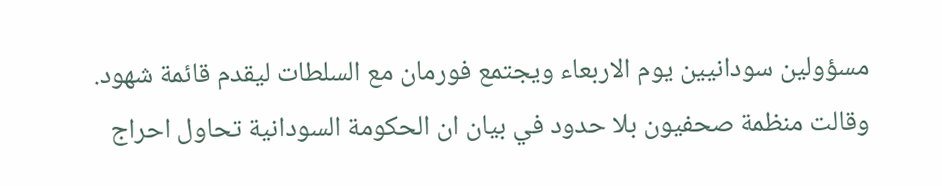مسؤولين سودانيين يوم الاربعاء ويجتمع فورمان مع السلطات ليقدم قائمة شهود.
وقالت منظمة صحفيون بلا حدود في بيان ان الحكومة السودانية تحاول احراج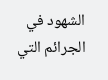الشهود في الجرائم التي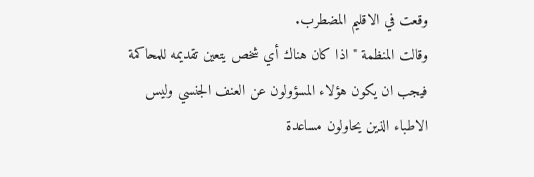وقعت في الاقليم المضطرب.
وقالت المنظمة "اذا كان هناك أي شخص يتعين تقديمه للمحاكمة فيجب ان يكون هؤلاء المسؤولون عن العنف الجنسي وليس الاطباء الذين يحاولون مساعدة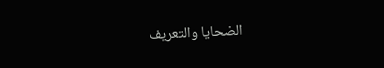الضحايا والتعريف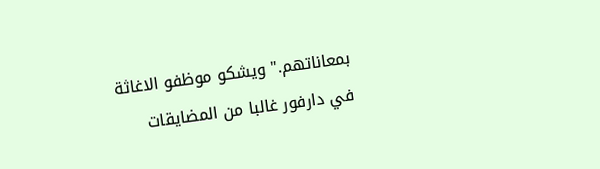بمعاناتهم." ويشكو موظفو الاغاثة في دارفور غالبا من المضايقات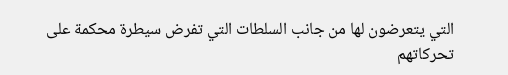التي يتعرضون لها من جانب السلطات التي تفرض سيطرة محكمة على تحركاتهم